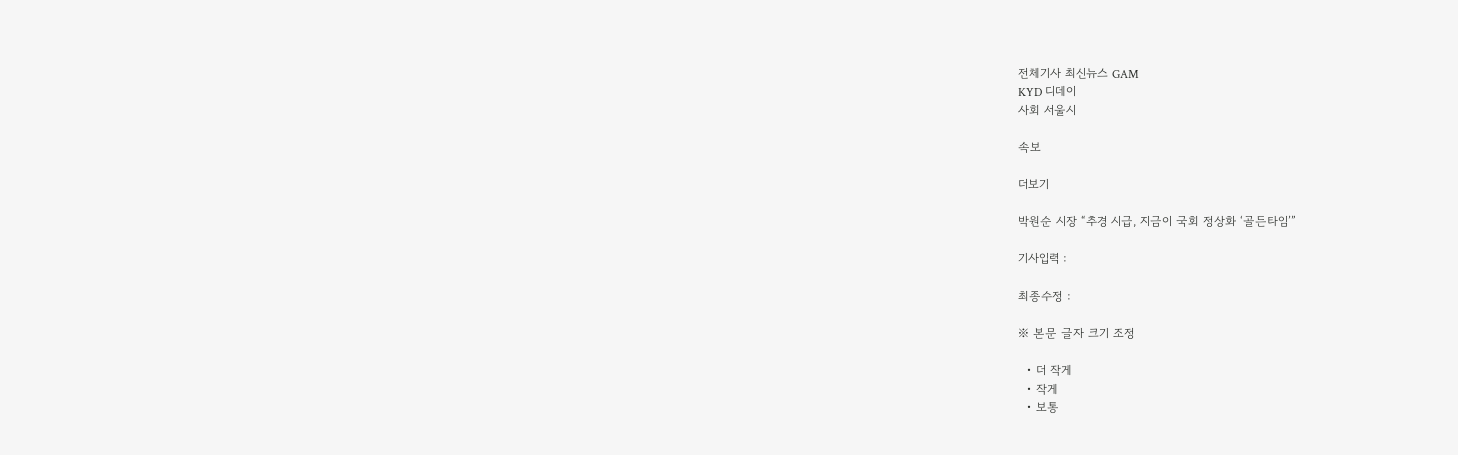전체기사 최신뉴스 GAM
KYD 디데이
사회 서울시

속보

더보기

박원순 시장 “추경 시급, 지금이 국회 정상화 ‘골든타임’”

기사입력 :

최종수정 :

※ 본문 글자 크기 조정

  • 더 작게
  • 작게
  • 보통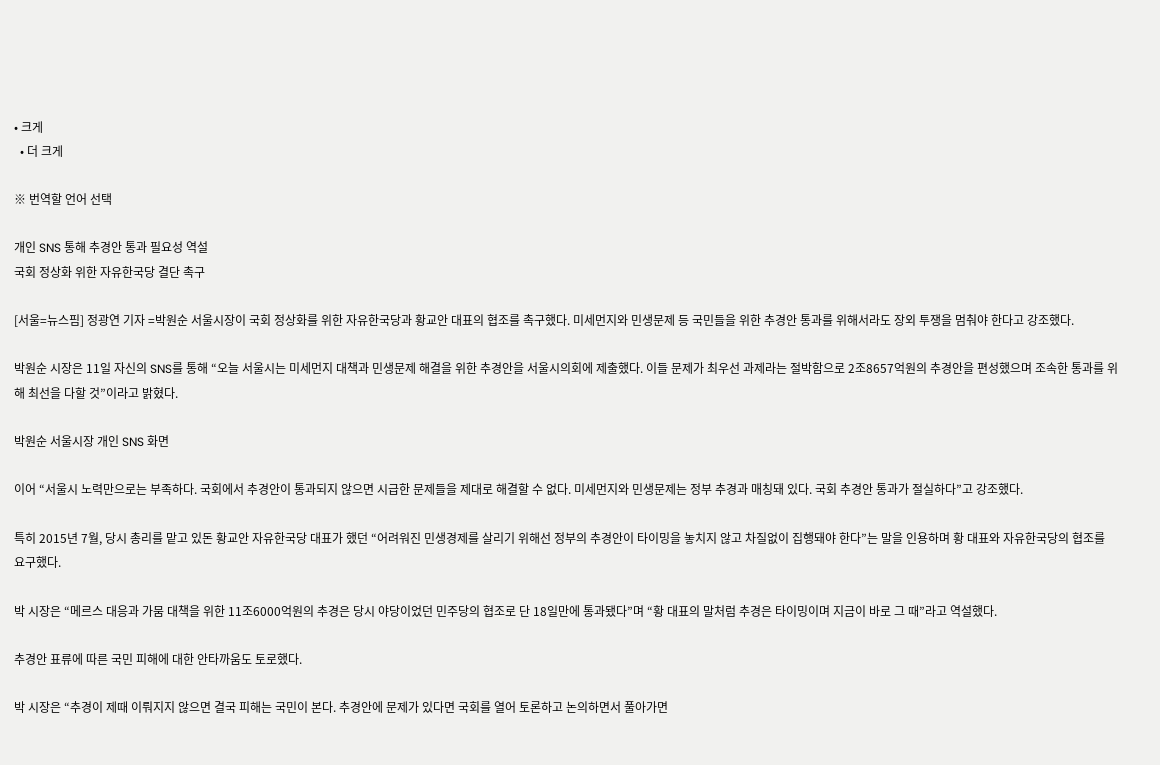• 크게
  • 더 크게

※ 번역할 언어 선택

개인 SNS 통해 추경안 통과 필요성 역설
국회 정상화 위한 자유한국당 결단 촉구

[서울=뉴스핌] 정광연 기자 =박원순 서울시장이 국회 정상화를 위한 자유한국당과 황교안 대표의 협조를 촉구했다. 미세먼지와 민생문제 등 국민들을 위한 추경안 통과를 위해서라도 장외 투쟁을 멈춰야 한다고 강조했다.

박원순 시장은 11일 자신의 SNS를 통해 “오늘 서울시는 미세먼지 대책과 민생문제 해결을 위한 추경안을 서울시의회에 제출했다. 이들 문제가 최우선 과제라는 절박함으로 2조8657억원의 추경안을 편성했으며 조속한 통과를 위해 최선을 다할 것”이라고 밝혔다.

박원순 서울시장 개인 SNS 화면

이어 “서울시 노력만으로는 부족하다. 국회에서 추경안이 통과되지 않으면 시급한 문제들을 제대로 해결할 수 없다. 미세먼지와 민생문제는 정부 추경과 매칭돼 있다. 국회 추경안 통과가 절실하다”고 강조했다.

특히 2015년 7월, 당시 총리를 맡고 있돈 황교안 자유한국당 대표가 했던 “어려워진 민생경제를 살리기 위해선 정부의 추경안이 타이밍을 놓치지 않고 차질없이 집행돼야 한다”는 말을 인용하며 황 대표와 자유한국당의 협조를 요구했다.

박 시장은 “메르스 대응과 가뭄 대책을 위한 11조6000억원의 추경은 당시 야당이었던 민주당의 협조로 단 18일만에 통과됐다”며 “황 대표의 말처럼 추경은 타이밍이며 지금이 바로 그 때”라고 역설했다.

추경안 표류에 따른 국민 피해에 대한 안타까움도 토로했다.

박 시장은 “추경이 제때 이뤄지지 않으면 결국 피해는 국민이 본다. 추경안에 문제가 있다면 국회를 열어 토론하고 논의하면서 풀아가면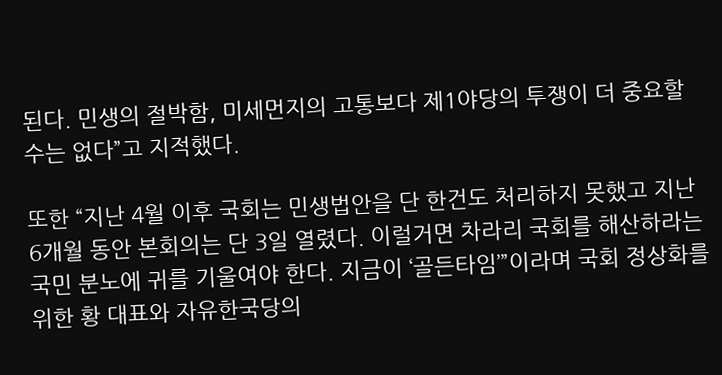된다. 민생의 절박함, 미세먼지의 고통보다 제1야당의 투쟁이 더 중요할 수는 없다”고 지적했다.

또한 “지난 4월 이후 국회는 민생법안을 단 한건도 처리하지 못했고 지난 6개월 동안 본회의는 단 3일 열렸다. 이럴거면 차라리 국회를 해산하라는 국민 분노에 귀를 기울여야 한다. 지금이 ‘골든타임’”이라며 국회 정상화를 위한 황 대표와 자유한국당의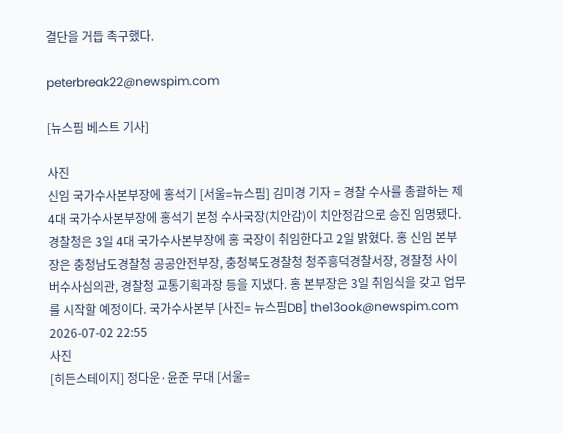결단을 거듭 촉구했다.

peterbreak22@newspim.com

[뉴스핌 베스트 기사]

사진
신임 국가수사본부장에 홍석기 [서울=뉴스핌] 김미경 기자 = 경찰 수사를 총괄하는 제4대 국가수사본부장에 홍석기 본청 수사국장(치안감)이 치안정감으로 승진 임명됐다. 경찰청은 3일 4대 국가수사본부장에 홍 국장이 취임한다고 2일 밝혔다. 홍 신임 본부장은 충청남도경찰청 공공안전부장, 충청북도경찰청 청주흥덕경찰서장, 경찰청 사이버수사심의관, 경찰청 교통기획과장 등을 지냈다. 홍 본부장은 3일 취임식을 갖고 업무를 시작할 예정이다. 국가수사본부 [사진= 뉴스핌DB] the13ook@newspim.com 2026-07-02 22:55
사진
[히든스테이지] 정다운·윤준 무대 [서울=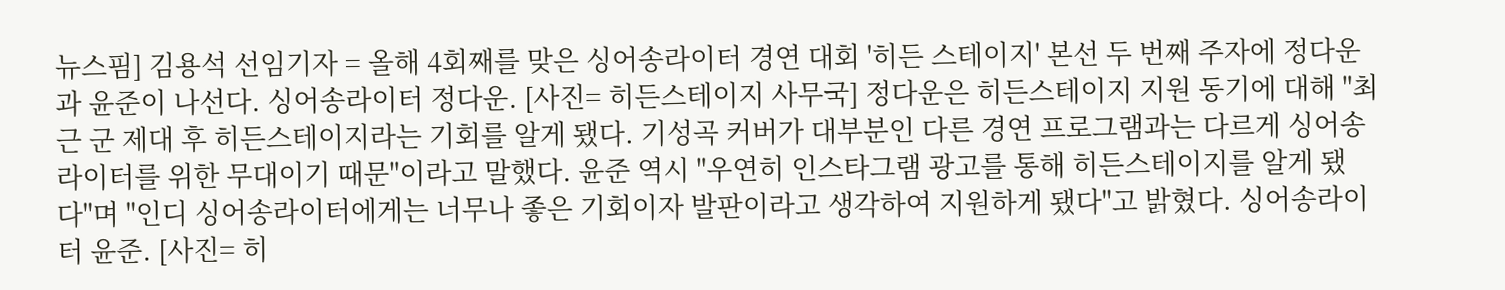뉴스핌] 김용석 선임기자 = 올해 4회째를 맞은 싱어송라이터 경연 대회 '히든 스테이지' 본선 두 번째 주자에 정다운과 윤준이 나선다. 싱어송라이터 정다운. [사진= 히든스테이지 사무국] 정다운은 히든스테이지 지원 동기에 대해 "최근 군 제대 후 히든스테이지라는 기회를 알게 됐다. 기성곡 커버가 대부분인 다른 경연 프로그램과는 다르게 싱어송라이터를 위한 무대이기 때문"이라고 말했다. 윤준 역시 "우연히 인스타그램 광고를 통해 히든스테이지를 알게 됐다"며 "인디 싱어송라이터에게는 너무나 좋은 기회이자 발판이라고 생각하여 지원하게 됐다"고 밝혔다. 싱어송라이터 윤준. [사진= 히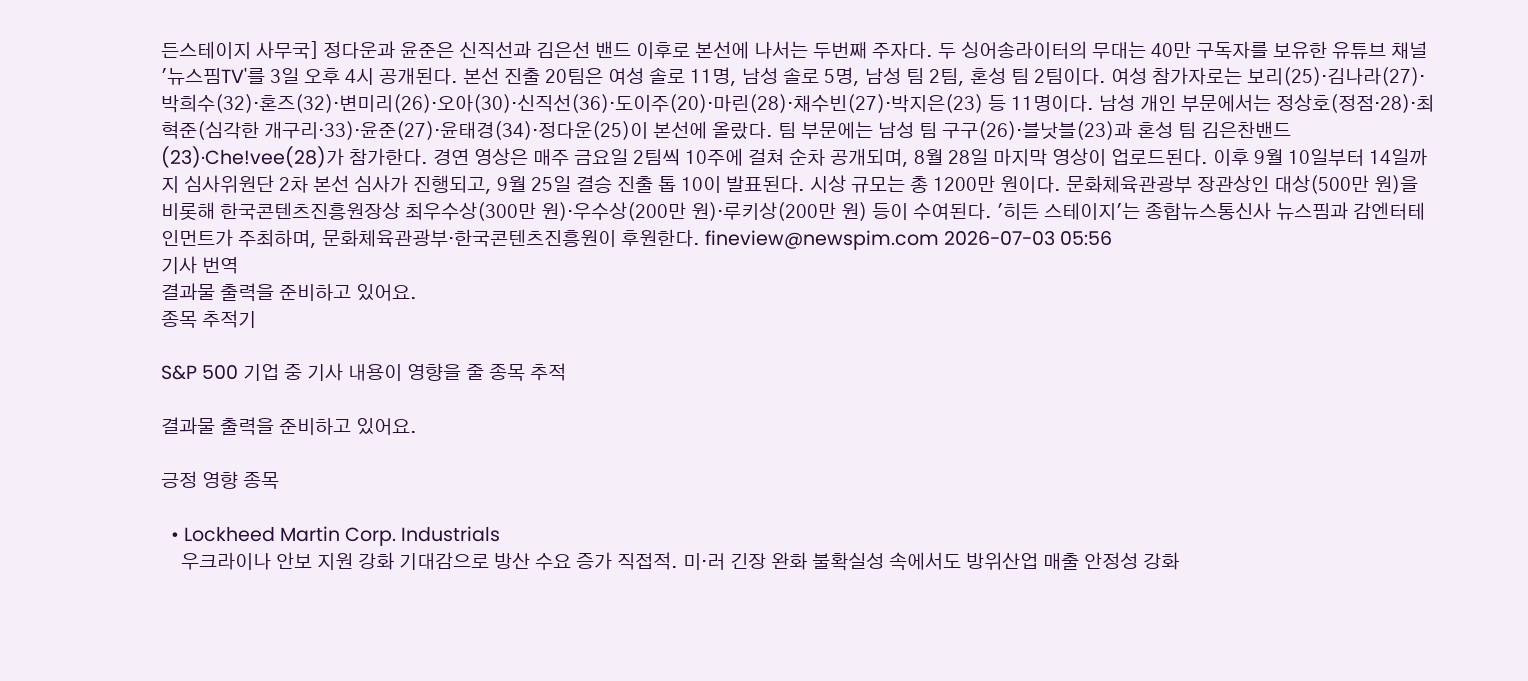든스테이지 사무국] 정다운과 윤준은 신직선과 김은선 밴드 이후로 본선에 나서는 두번째 주자다. 두 싱어송라이터의 무대는 40만 구독자를 보유한 유튜브 채널 '뉴스핌TV'를 3일 오후 4시 공개된다. 본선 진출 20팀은 여성 솔로 11명, 남성 솔로 5명, 남성 팀 2팀, 혼성 팀 2팀이다. 여성 참가자로는 보리(25)·김나라(27)·박희수(32)·혼즈(32)·변미리(26)·오아(30)·신직선(36)·도이주(20)·마린(28)·채수빈(27)·박지은(23) 등 11명이다. 남성 개인 부문에서는 정상호(정점·28)·최혁준(심각한 개구리·33)·윤준(27)·윤태경(34)·정다운(25)이 본선에 올랐다. 팀 부문에는 남성 팀 구구(26)·블낫블(23)과 혼성 팀 김은찬밴드(23)·Che!vee(28)가 참가한다. 경연 영상은 매주 금요일 2팀씩 10주에 걸쳐 순차 공개되며, 8월 28일 마지막 영상이 업로드된다. 이후 9월 10일부터 14일까지 심사위원단 2차 본선 심사가 진행되고, 9월 25일 결승 진출 톱 10이 발표된다. 시상 규모는 총 1200만 원이다. 문화체육관광부 장관상인 대상(500만 원)을 비롯해 한국콘텐츠진흥원장상 최우수상(300만 원)·우수상(200만 원)·루키상(200만 원) 등이 수여된다. '히든 스테이지'는 종합뉴스통신사 뉴스핌과 감엔터테인먼트가 주최하며, 문화체육관광부·한국콘텐츠진흥원이 후원한다. fineview@newspim.com 2026-07-03 05:56
기사 번역
결과물 출력을 준비하고 있어요.
종목 추적기

S&P 500 기업 중 기사 내용이 영향을 줄 종목 추적

결과물 출력을 준비하고 있어요.

긍정 영향 종목

  • Lockheed Martin Corp. Industrials
    우크라이나 안보 지원 강화 기대감으로 방산 수요 증가 직접적. 미·러 긴장 완화 불확실성 속에서도 방위산업 매출 안정성 강화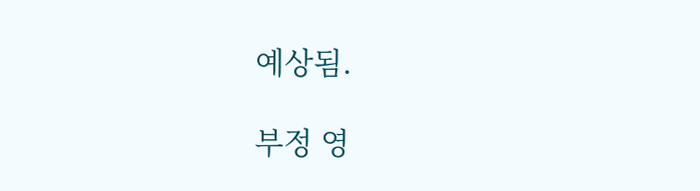예상됨.

부정 영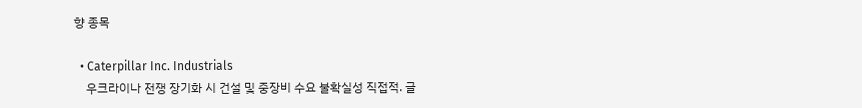향 종목

  • Caterpillar Inc. Industrials
    우크라이나 전쟁 장기화 시 건설 및 중장비 수요 불확실성 직접적. 글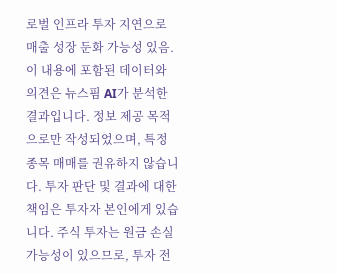로벌 인프라 투자 지연으로 매출 성장 둔화 가능성 있음.
이 내용에 포함된 데이터와 의견은 뉴스핌 AI가 분석한 결과입니다. 정보 제공 목적으로만 작성되었으며, 특정 종목 매매를 권유하지 않습니다. 투자 판단 및 결과에 대한 책임은 투자자 본인에게 있습니다. 주식 투자는 원금 손실 가능성이 있으므로, 투자 전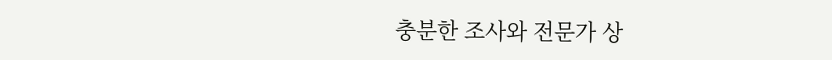충분한 조사와 전문가 상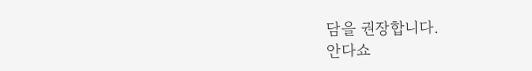담을 권장합니다.
안다쇼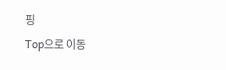핑
Top으로 이동